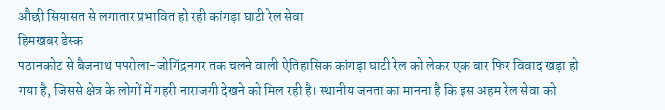औछी सियासत से लगातार प्रभावित हो रही कांगड़ा घाटी रेल सेवा
हिमखबर डेस्क
पठानकोट से बैजनाथ पपरोला-जोगिंद्रनगर तक चलने वाली ऐतिहासिक कांगड़ा घाटी रेल को लेकर एक बार फिर विवाद खड़ा हो गया है, जिससे क्षेत्र के लोगों में गहरी नाराजगी देखने को मिल रही है। स्थानीय जनता का मानना है कि इस अहम रेल सेवा को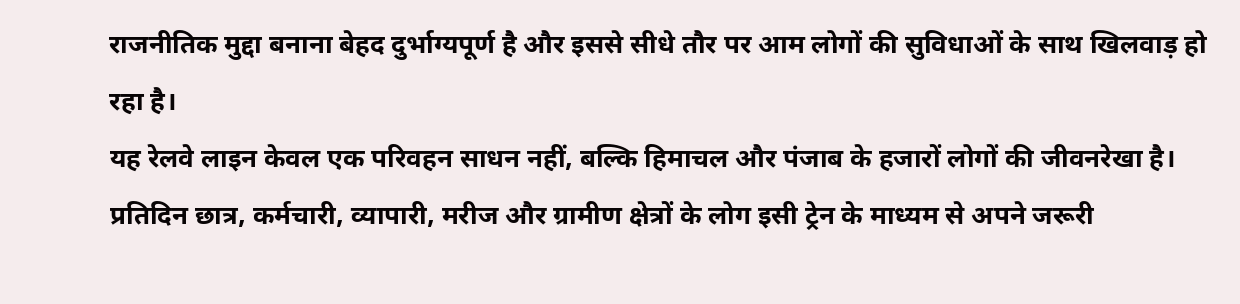राजनीतिक मुद्दा बनाना बेहद दुर्भाग्यपूर्ण है और इससे सीधे तौर पर आम लोगों की सुविधाओं के साथ खिलवाड़ हो रहा है।
यह रेलवे लाइन केवल एक परिवहन साधन नहीं, बल्कि हिमाचल और पंजाब के हजारों लोगों की जीवनरेखा है। प्रतिदिन छात्र, कर्मचारी, व्यापारी, मरीज और ग्रामीण क्षेत्रों के लोग इसी ट्रेन के माध्यम से अपने जरूरी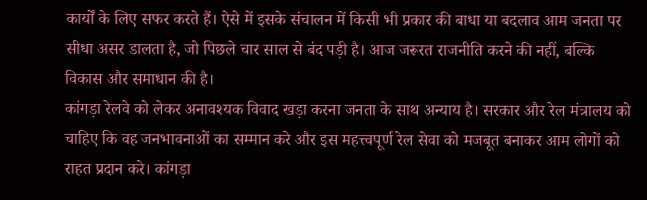कार्यों के लिए सफर करते हैं। ऐसे में इसके संचालन में किसी भी प्रकार की बाधा या बदलाव आम जनता पर सीधा असर डालता है, जो पिछले चार साल से बंद पड़ी है। आज जरूरत राजनीति करने की नहीं, बल्कि विकास और समाधान की है।
कांगड़ा रेलवे को लेकर अनावश्यक विवाद खड़ा करना जनता के साथ अन्याय है। सरकार और रेल मंत्रालय को चाहिए कि वह जनभावनाओं का सम्मान करे और इस महत्त्वपूर्ण रेल सेवा को मजबूत बनाकर आम लोगों को राहत प्रदान करे। कांगड़ा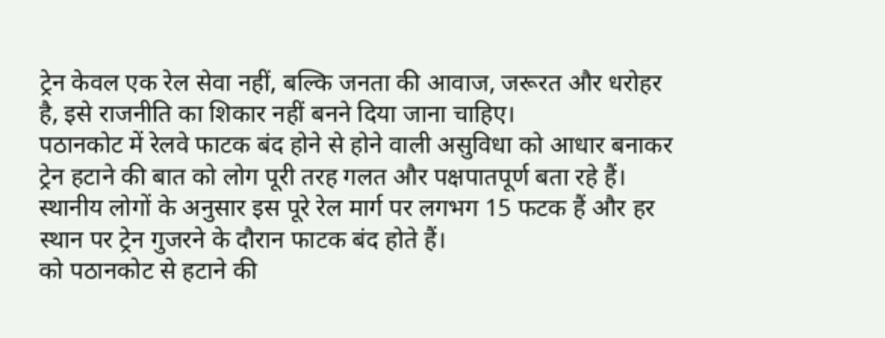ट्रेन केवल एक रेल सेवा नहीं, बल्कि जनता की आवाज, जरूरत और धरोहर है, इसे राजनीति का शिकार नहीं बनने दिया जाना चाहिए।
पठानकोट में रेलवे फाटक बंद होने से होने वाली असुविधा को आधार बनाकर ट्रेन हटाने की बात को लोग पूरी तरह गलत और पक्षपातपूर्ण बता रहे हैं। स्थानीय लोगों के अनुसार इस पूरे रेल मार्ग पर लगभग 15 फटक हैं और हर स्थान पर ट्रेन गुजरने के दौरान फाटक बंद होते हैं।
को पठानकोट से हटाने की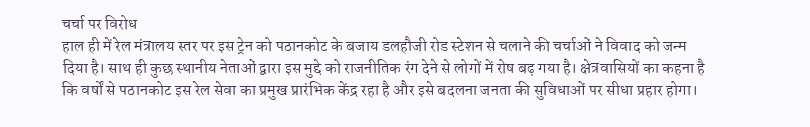चर्चा पर विरोध
हाल ही में रेल मंत्रालय स्तर पर इस ट्रेन को पठानकोट के बजाय डलहौजी रोड स्टेशन से चलाने की चर्चाओं ने विवाद को जन्म दिया है। साथ ही कुछ स्थानीय नेताओं द्वारा इस मुद्दे को राजनीतिक रंग देने से लोगों में रोष बढ़ गया है। क्षेत्रवासियों का कहना है कि वर्षों से पठानकोट इस रेल सेवा का प्रमुख प्रारंभिक केंद्र रहा है और इसे बदलना जनता की सुविधाओं पर सीधा प्रहार होगा।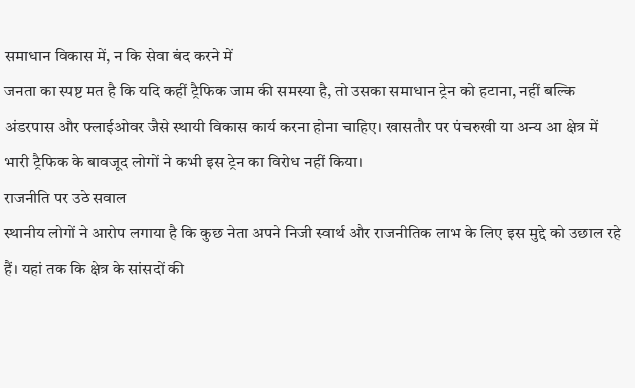समाधान विकास में, न कि सेवा बंद करने में
जनता का स्पष्ट मत है कि यदि कहीं ट्रैफिक जाम की समस्या है, तो उसका समाधान ट्रेन को हटाना, नहीं बल्कि अंडरपास और फ्लाईओवर जैसे स्थायी विकास कार्य करना होना चाहिए। खासतौर पर पंचरुखी या अन्य आ क्षेत्र में भारी ट्रैफिक के बावजूद लोगों ने कभी इस ट्रेन का विरोध नहीं किया।
राजनीति पर उठे सवाल
स्थानीय लोगों ने आरोप लगाया है कि कुछ नेता अपने निजी स्वार्थ और राजनीतिक लाभ के लिए इस मुद्दे को उछाल रहे हैं। यहां तक कि क्षेत्र के सांसदों की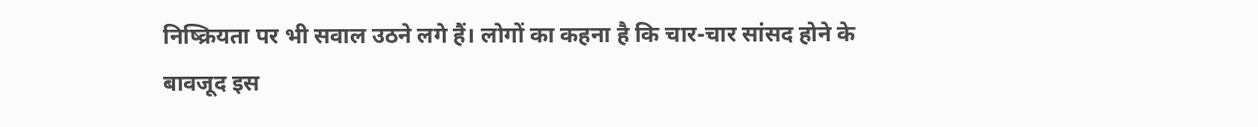निष्क्रियता पर भी सवाल उठने लगे हैं। लोगों का कहना है कि चार-चार सांसद होने के बावजूद इस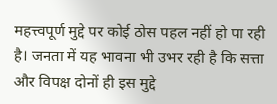महत्त्वपूर्ण मुद्दे पर कोई ठोस पहल नहीं हो पा रही है। जनता में यह भावना भी उभर रही है कि सत्ता और विपक्ष दोनों ही इस मुद्दे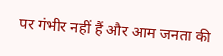पर गंभीर नहीं हैं और आम जनता की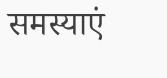समस्याएं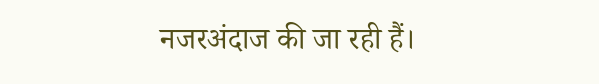नजरअंदाज की जा रही हैं।